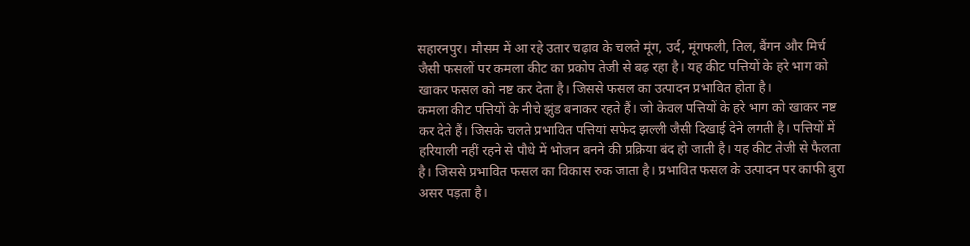सहारनपुर। मौसम में आ रहे उतार चढ़ाव के चलते मूंग, उर्द, मूंगफली, तिल, बैंगन और मिर्च जैसी फसलों पर कमला कीट का प्रकोप तेजी से बढ़ रहा है। यह कीट पत्तियों के हरे भाग को खाकर फसल को नष्ट कर देता है। जिससे फसल का उत्पादन प्रभावित होता है।
कमला कीट पत्तियों के नीचे झुंड बनाकर रहते हैं। जो केवल पत्तियों के हरे भाग को खाकर नष्ट कर देते हैं। जिसके चलते प्रभावित पत्तियां सफेद झल्ली जैसी दिखाई देने लगती है। पत्तियों में हरियाली नहीं रहने से पौधे में भोजन बनने की प्रक्रिया बंद हो जाती है। यह कीट तेजी से फैलता है। जिससे प्रभावित फसल का विकास रुक जाता है। प्रभावित फसल के उत्पादन पर काफी बुरा असर पड़ता है।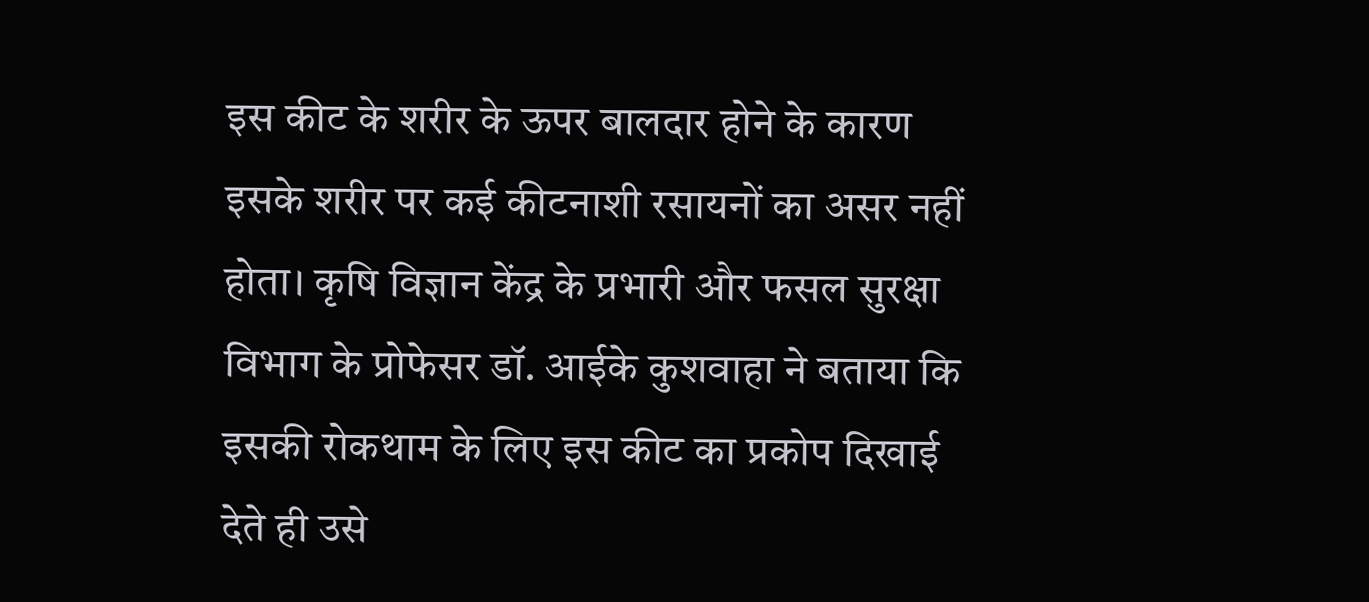इस कीट के शरीर के ऊपर बालदार होने के कारण इसके शरीर पर कई कीटनाशी रसायनों का असर नहीं होता। कृषि विज्ञान केंद्र के प्रभारी और फसल सुरक्षा विभाग के प्रोफेसर डॉ. आईके कुशवाहा ने बताया कि इसकी रोकथाम के लिए इस कीट का प्रकोप दिखाई देते ही उसे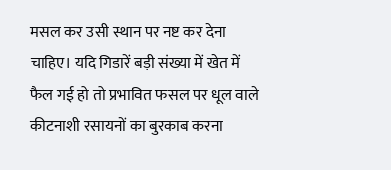मसल कर उसी स्थान पर नष्ट कर देना चाहिए। यदि गिडारें बड़ी संख्या में खेत में फैल गई हो तो प्रभावित फसल पर धूल वाले कीटनाशी रसायनों का बुरकाब करना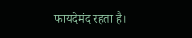फायदेमंद रहता है।